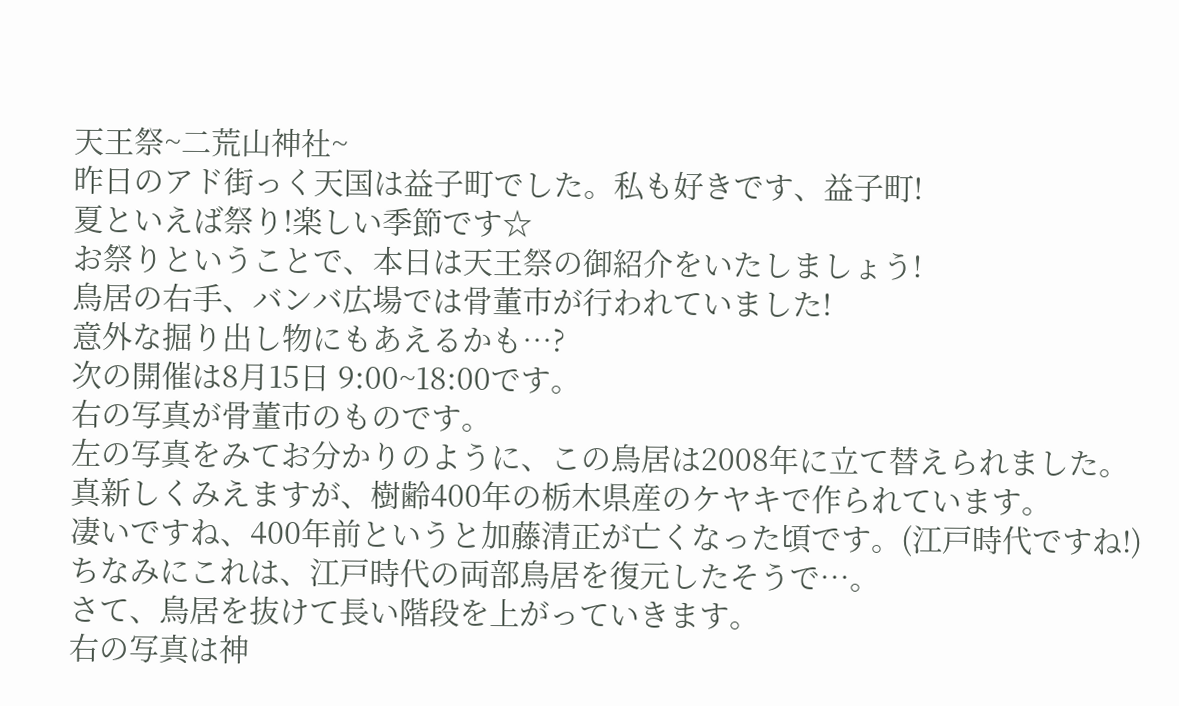天王祭~二荒山神社~
昨日のアド街っく天国は益子町でした。私も好きです、益子町!
夏といえば祭り!楽しい季節です☆
お祭りということで、本日は天王祭の御紹介をいたしましょう!
鳥居の右手、バンバ広場では骨董市が行われていました!
意外な掘り出し物にもあえるかも…?
次の開催は8月15日 9:00~18:00です。
右の写真が骨董市のものです。
左の写真をみてお分かりのように、この鳥居は2008年に立て替えられました。
真新しくみえますが、樹齢400年の栃木県産のケヤキで作られています。
凄いですね、400年前というと加藤清正が亡くなった頃です。(江戸時代ですね!)
ちなみにこれは、江戸時代の両部鳥居を復元したそうで…。
さて、鳥居を抜けて長い階段を上がっていきます。
右の写真は神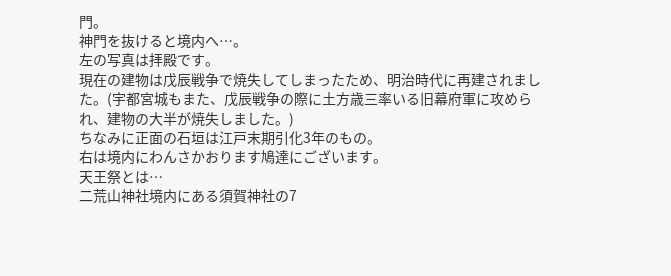門。
神門を抜けると境内へ…。
左の写真は拝殿です。
現在の建物は戊辰戦争で焼失してしまったため、明治時代に再建されました。(宇都宮城もまた、戊辰戦争の際に土方歳三率いる旧幕府軍に攻められ、建物の大半が焼失しました。)
ちなみに正面の石垣は江戸末期引化3年のもの。
右は境内にわんさかおります鳩達にございます。
天王祭とは…
二荒山神社境内にある須賀神社の7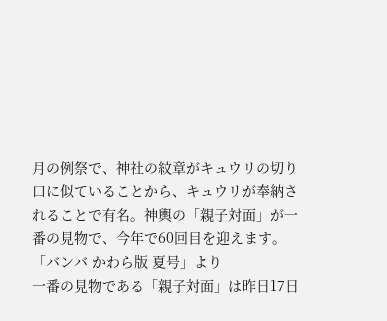月の例祭で、神社の紋章がキュウリの切り口に似ていることから、キュウリが奉納されることで有名。神輿の「親子対面」が一番の見物で、今年で60回目を迎えます。
「バンバ かわら版 夏号」より
一番の見物である「親子対面」は昨日17日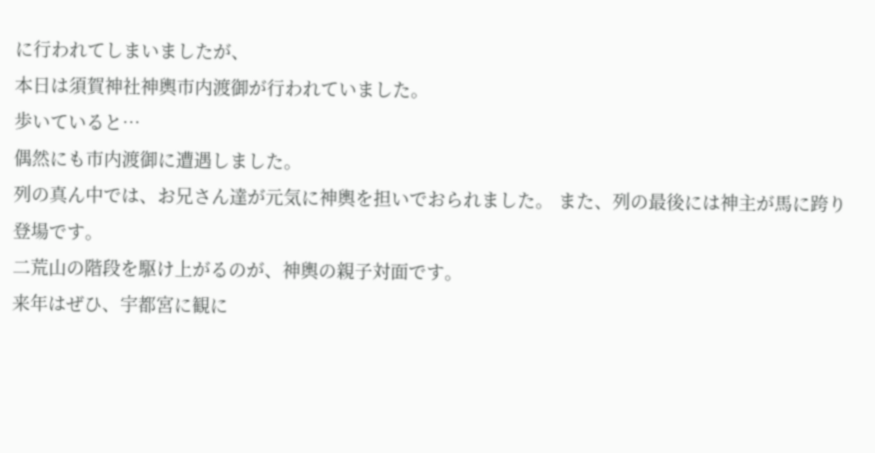に行われてしまいましたが、
本日は須賀神社神輿市内渡御が行われていました。
歩いていると…
偶然にも市内渡御に遭遇しました。
列の真ん中では、お兄さん達が元気に神輿を担いでおられました。 また、列の最後には神主が馬に跨り登場です。
二荒山の階段を駆け上がるのが、神輿の親子対面です。
来年はぜひ、宇都宮に観に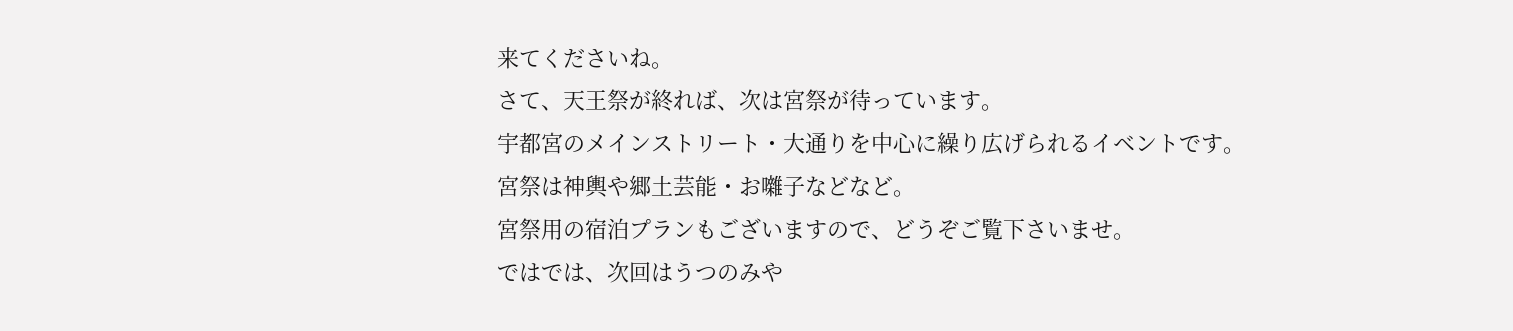来てくださいね。
さて、天王祭が終れば、次は宮祭が待っています。
宇都宮のメインストリート・大通りを中心に繰り広げられるイベントです。
宮祭は神輿や郷土芸能・お囃子などなど。
宮祭用の宿泊プランもございますので、どうぞご覧下さいませ。
ではでは、次回はうつのみや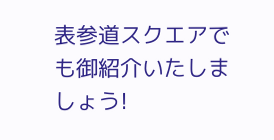表参道スクエアでも御紹介いたしましょう!